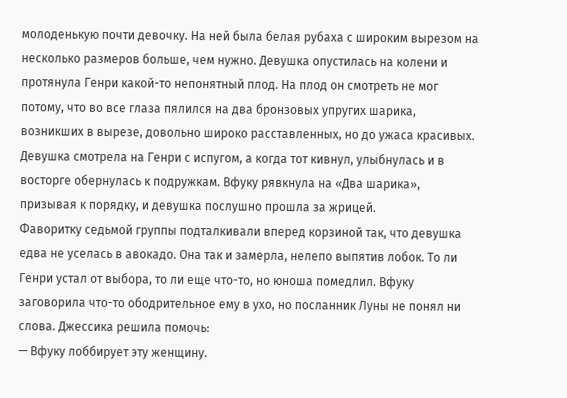молоденькую почти девочку. На ней была белая рубаха с широким вырезом на несколько размеров больше, чем нужно. Девушка опустилась на колени и протянула Генри какой-то непонятный плод. На плод он смотреть не мог потому, что во все глаза пялился на два бронзовых упругих шарика, возникших в вырезе, довольно широко расставленных, но до ужаса красивых. Девушка смотрела на Генри с испугом, а когда тот кивнул, улыбнулась и в восторге обернулась к подружкам. Вфуку рявкнула на «Два шарика», призывая к порядку, и девушка послушно прошла за жрицей.
Фаворитку седьмой группы подталкивали вперед корзиной так, что девушка едва не уселась в авокадо. Она так и замерла, нелепо выпятив лобок. То ли Генри устал от выбора, то ли еще что-то, но юноша помедлил. Вфуку заговорила что-то ободрительное ему в ухо, но посланник Луны не понял ни слова. Джессика решила помочь:
— Вфуку лоббирует эту женщину.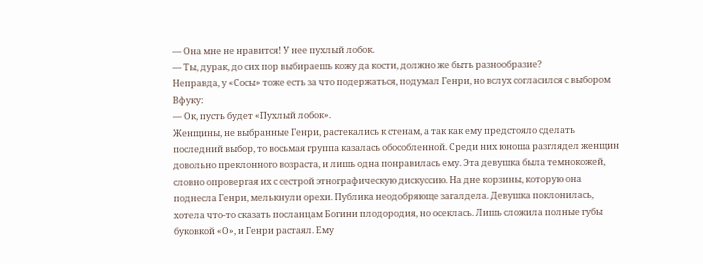— Она мне не нравится! У нее пухлый лобок.
— Ты, дурак, до сих пор выбираешь кожу да кости, должно же быть разнообразие?
Неправда, у «Сосы» тоже есть за что подержаться, подумал Генри, но вслух согласился с выбором Вфуку:
— Ок, пусть будет «Пухлый лобок».
Женщины, не выбранные Генри, растекались к стенам, а так как ему предстояло сделать последний выбор, то восьмая группа казалась обособленной. Среди них юноша разглядел женщин довольно преклонного возраста, и лишь одна понравилась ему. Эта девушка была темнокожей, словно опровергая их с сестрой этнографическую дискуссию. На дне корзины, которую она поднесла Генри, мелькнули орехи. Публика неодобряюще загалдела. Девушка поклонилась, хотела что-то сказать посланцам Богини плодородия, но осеклась. Лишь сложила полные губы буковкой «О», и Генри растаял. Ему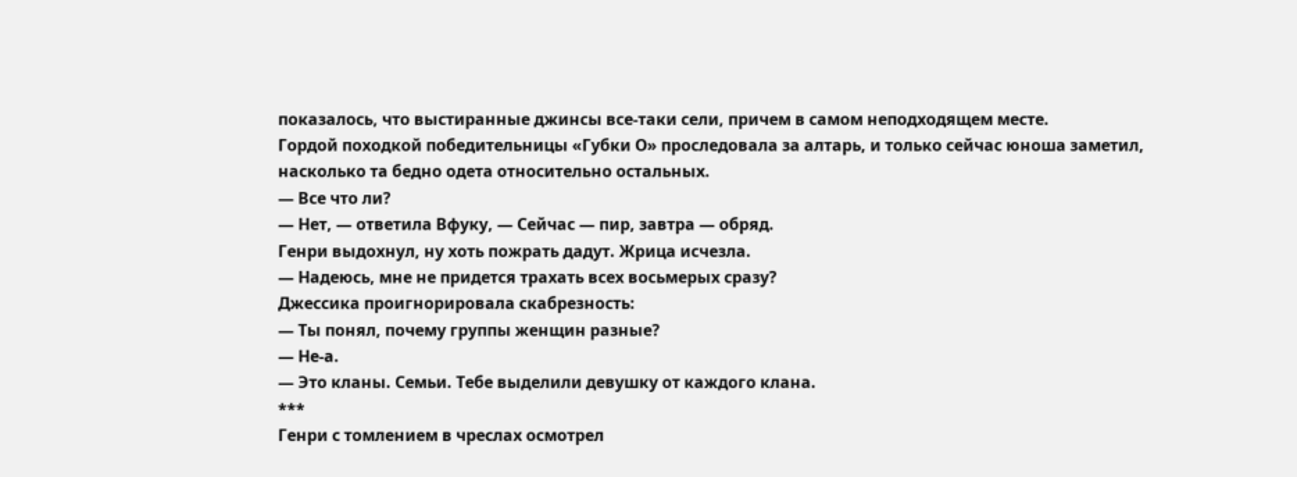показалось, что выстиранные джинсы все-таки сели, причем в самом неподходящем месте.
Гордой походкой победительницы «Губки О» проследовала за алтарь, и только сейчас юноша заметил, насколько та бедно одета относительно остальных.
— Все что ли?
— Нет, — ответила Вфуку, — Сейчас — пир, завтра — обряд.
Генри выдохнул, ну хоть пожрать дадут. Жрица исчезла.
— Надеюсь, мне не придется трахать всех восьмерых сразу?
Джессика проигнорировала скабрезность:
— Ты понял, почему группы женщин разные?
— Не-а.
— Это кланы. Семьи. Тебе выделили девушку от каждого клана.
***
Генри с томлением в чреслах осмотрел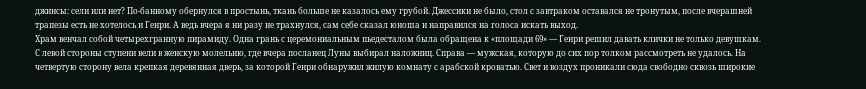джинсы: сели или нет? По-банному обернулся в простынь, ткань больше не казалось ему грубой. Джессики не было, стол с завтраком оставался не тронутым, после вчерашней трапезы есть не хотелось и Генри. А ведь вчера я ни разу не трахнулся, сам себе сказал юноша и направился на голоса искать выход.
Храм венчал собой четырехгранную пирамиду. Одна грань с церемониальным пьедесталом была обращена к «площади 69» — Генри решил давать клички не только девушкам. С левой стороны ступени вели в женскую молельню, где вчера посланец Луны выбирал наложниц. Справа — мужская, которую до сих пор толком рассмотреть не удалось. На четвертую сторону вела крепкая деревянная дверь, за которой Генри обнаружил жилую комнату с арабской кроватью. Свет и воздух проникали сюда свободно сквозь широкие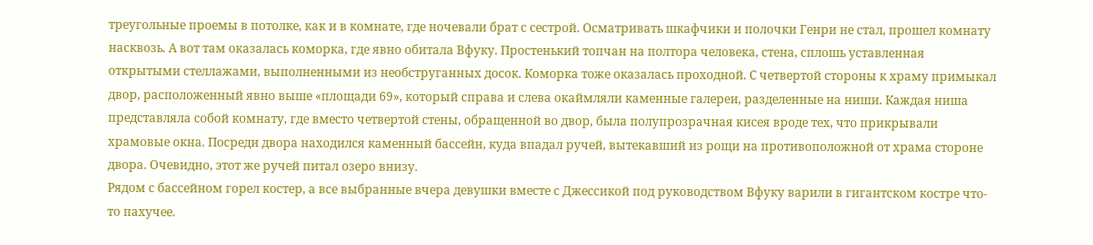треугольные проемы в потолке, как и в комнате, где ночевали брат с сестрой. Осматривать шкафчики и полочки Генри не стал, прошел комнату насквозь. А вот там оказалась коморка, где явно обитала Вфуку. Простенький топчан на полтора человека, стена, сплошь уставленная открытыми стеллажами, выполненными из необструганных досок. Коморка тоже оказалась проходной. С четвертой стороны к храму примыкал двор, расположенный явно выше «площади 69», который справа и слева окаймляли каменные галереи, разделенные на ниши. Каждая ниша представляла собой комнату, где вместо четвертой стены, обращенной во двор, была полупрозрачная кисея вроде тех, что прикрывали храмовые окна. Посреди двора находился каменный бассейн, куда впадал ручей, вытекавший из рощи на противоположной от храма стороне двора. Очевидно, этот же ручей питал озеро внизу.
Рядом с бассейном горел костер, а все выбранные вчера девушки вместе с Джессикой под руководством Вфуку варили в гигантском костре что-то пахучее.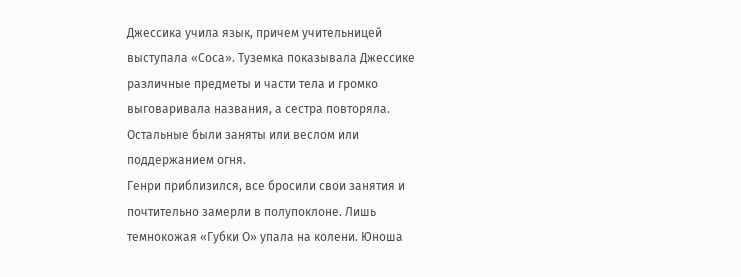Джессика учила язык, причем учительницей выступала «Соса». Туземка показывала Джессике различные предметы и части тела и громко выговаривала названия, а сестра повторяла. Остальные были заняты или веслом или поддержанием огня.
Генри приблизился, все бросили свои занятия и почтительно замерли в полупоклоне. Лишь темнокожая «Губки О» упала на колени. Юноша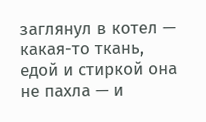заглянул в котел — какая-то ткань, едой и стиркой она не пахла — и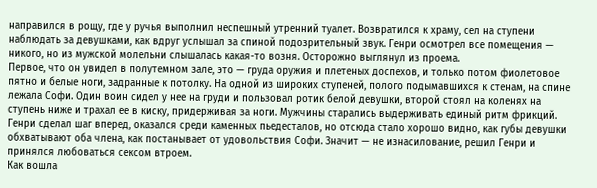направился в рощу, где у ручья выполнил неспешный утренний туалет. Возвратился к храму, сел на ступени наблюдать за девушками, как вдруг услышал за спиной подозрительный звук. Генри осмотрел все помещения — никого, но из мужской молельни слышалась какая-то возня. Осторожно выглянул из проема.
Первое, что он увидел в полутемном зале, это — груда оружия и плетеных доспехов, и только потом фиолетовое пятно и белые ноги, задранные к потолку. На одной из широких ступеней, полого подымавшихся к стенам, на спине лежала Софи. Один воин сидел у нее на груди и пользовал ротик белой девушки, второй стоял на коленях на ступень ниже и трахал ее в киску, придерживая за ноги. Мужчины старались выдерживать единый ритм фрикций.
Генри сделал шаг вперед, оказался среди каменных пьедесталов, но отсюда стало хорошо видно, как губы девушки обхватывают оба члена, как постанывает от удовольствия Софи. Значит — не изнасилование, решил Генри и принялся любоваться сексом втроем.
Как вошла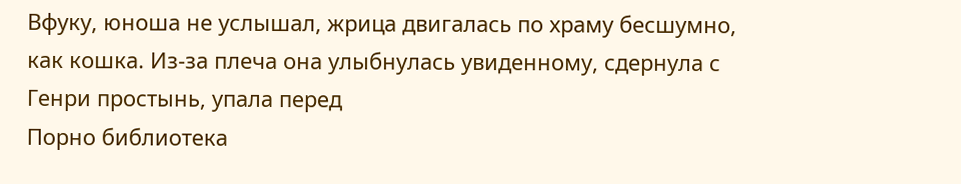Вфуку, юноша не услышал, жрица двигалась по храму бесшумно, как кошка. Из-за плеча она улыбнулась увиденному, сдернула с Генри простынь, упала перед
Порно библиотека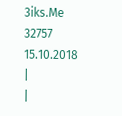3iks.Me
32757
15.10.2018
|
|